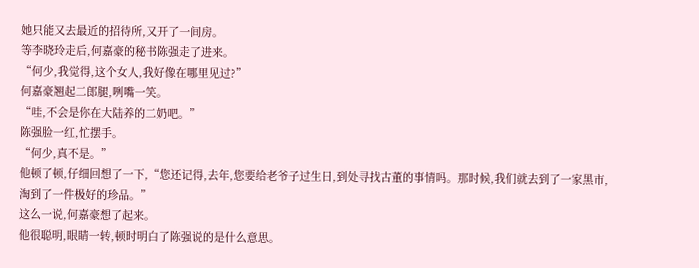她只能又去最近的招待所,又开了一间房。
等李晓玲走后,何嘉豪的秘书陈强走了进来。
“何少,我觉得,这个女人,我好像在哪里见过?”
何嘉豪翘起二郎腿,咧嘴一笑。
“哇,不会是你在大陆养的二奶吧。”
陈强脸一红,忙摆手。
“何少,真不是。”
他顿了顿,仔细回想了一下,“您还记得,去年,您要给老爷子过生日,到处寻找古董的事情吗。那时候,我们就去到了一家黑市,淘到了一件极好的珍品。”
这么一说,何嘉豪想了起来。
他很聪明,眼睛一转,顿时明白了陈强说的是什么意思。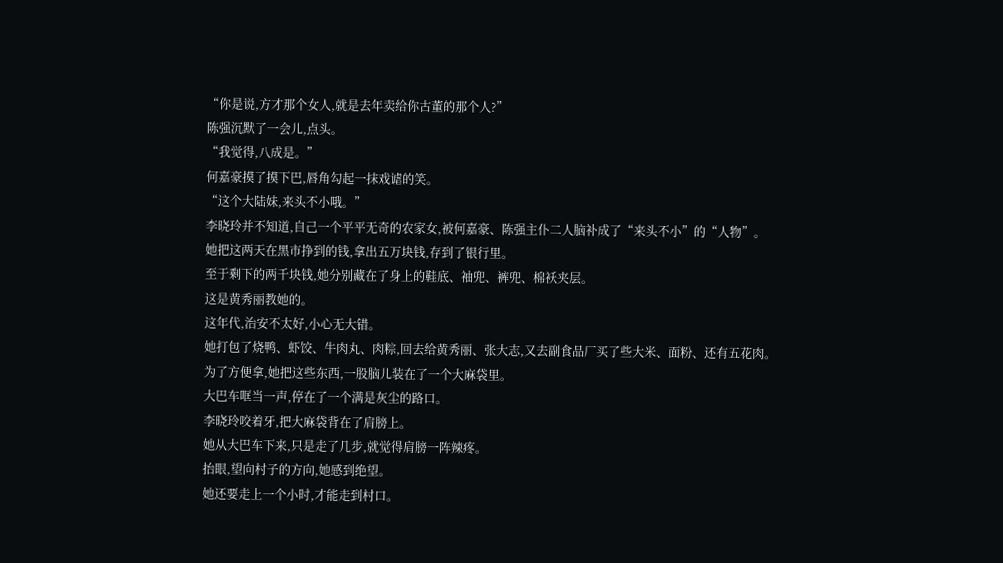“你是说,方才那个女人,就是去年卖给你古董的那个人?”
陈强沉默了一会儿,点头。
“我觉得,八成是。”
何嘉豪摸了摸下巴,唇角勾起一抹戏谑的笑。
“这个大陆妹,来头不小哦。”
李晓玲并不知道,自己一个平平无奇的农家女,被何嘉豪、陈强主仆二人脑补成了“来头不小”的“人物”。
她把这两天在黑市挣到的钱,拿出五万块钱,存到了银行里。
至于剩下的两千块钱,她分别藏在了身上的鞋底、袖兜、裤兜、棉袄夹层。
这是黄秀丽教她的。
这年代,治安不太好,小心无大错。
她打包了烧鸭、虾饺、牛肉丸、肉粽,回去给黄秀丽、张大志,又去副食品厂买了些大米、面粉、还有五花肉。
为了方便拿,她把这些东西,一股脑儿装在了一个大麻袋里。
大巴车哐当一声,停在了一个满是灰尘的路口。
李晓玲咬着牙,把大麻袋背在了肩膀上。
她从大巴车下来,只是走了几步,就觉得肩膀一阵辣疼。
抬眼,望向村子的方向,她感到绝望。
她还要走上一个小时,才能走到村口。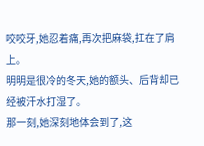咬咬牙,她忍着痛,再次把麻袋,扛在了肩上。
明明是很冷的冬天,她的额头、后背却已经被汗水打湿了。
那一刻,她深刻地体会到了,这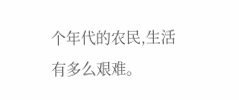个年代的农民,生活有多么艰难。